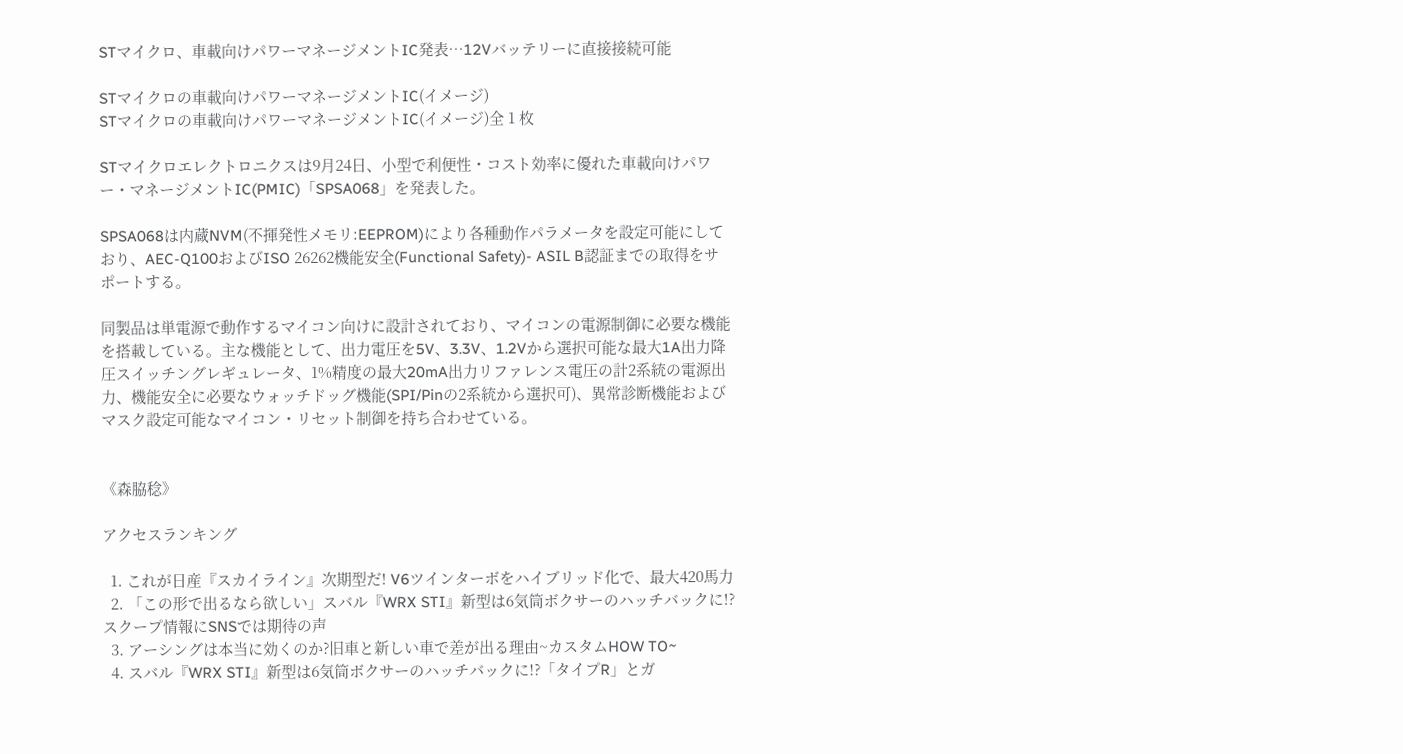STマイクロ、車載向けパワーマネージメントIC発表…12Vバッテリーに直接接続可能

STマイクロの車載向けパワーマネージメントIC(イメージ)
STマイクロの車載向けパワーマネージメントIC(イメージ)全 1 枚

STマイクロエレクトロニクスは9月24日、小型で利便性・コスト効率に優れた車載向けパワー・マネージメントIC(PMIC)「SPSA068」を発表した。

SPSA068は内蔵NVM(不揮発性メモリ:EEPROM)により各種動作パラメータを設定可能にしており、AEC-Q100およびISO 26262機能安全(Functional Safety)- ASIL B認証までの取得をサポートする。

同製品は単電源で動作するマイコン向けに設計されており、マイコンの電源制御に必要な機能を搭載している。主な機能として、出力電圧を5V、3.3V、1.2Vから選択可能な最大1A出力降圧スイッチングレギュレータ、1%精度の最大20mA出力リファレンス電圧の計2系統の電源出力、機能安全に必要なウォッチドッグ機能(SPI/Pinの2系統から選択可)、異常診断機能およびマスク設定可能なマイコン・リセット制御を持ち合わせている。


《森脇稔》

アクセスランキング

  1. これが日産『スカイライン』次期型だ! V6ツインターボをハイブリッド化で、最大420馬力
  2. 「この形で出るなら欲しい」スバル『WRX STI』新型は6気筒ボクサーのハッチバックに!? スクープ情報にSNSでは期待の声
  3. アーシングは本当に効くのか?旧車と新しい車で差が出る理由~カスタムHOW TO~
  4. スバル『WRX STI』新型は6気筒ボクサーのハッチバックに!?「タイプR」とガ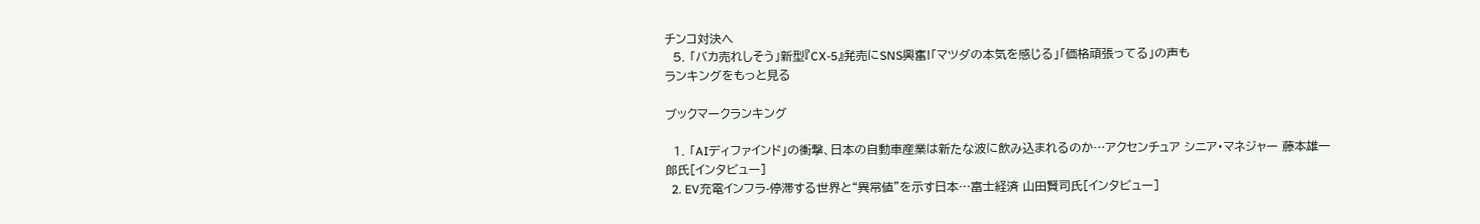チンコ対決へ
  5. 「バカ売れしそう」新型『CX-5』発売にSNS興奮!「マツダの本気を感じる」「価格頑張ってる」の声も
ランキングをもっと見る

ブックマークランキング

  1. 「AIディファインド」の衝撃、日本の自動車産業は新たな波に飲み込まれるのか…アクセンチュア シニア・マネジャー 藤本雄一郎氏[インタビュー]
  2. EV充電インフラ-停滞する世界と“異常値”を示す日本…富士経済 山田賢司氏[インタビュー]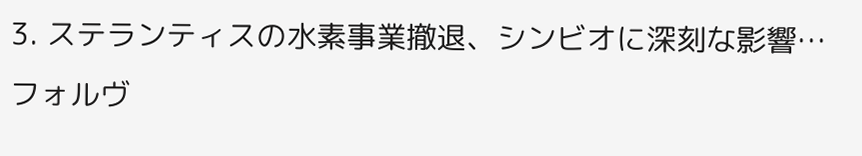3. ステランティスの水素事業撤退、シンビオに深刻な影響…フォルヴ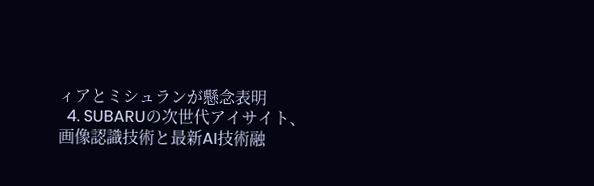ィアとミシュランが懸念表明
  4. SUBARUの次世代アイサイト、画像認識技術と最新AI技術融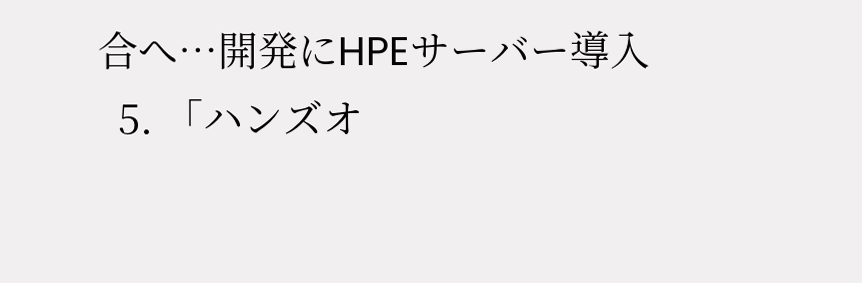合へ…開発にHPEサーバー導入
  5. 「ハンズオ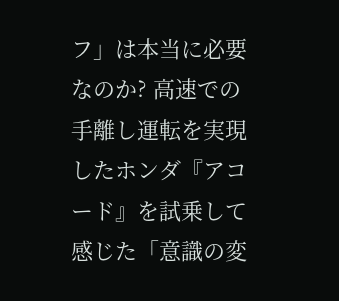フ」は本当に必要なのか? 高速での手離し運転を実現したホンダ『アコード』を試乗して感じた「意識の変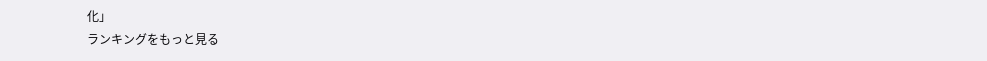化」
ランキングをもっと見る